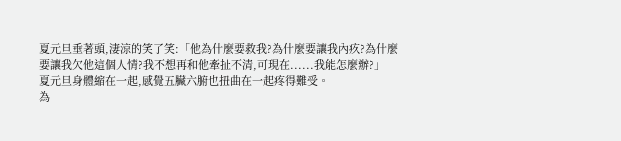夏元旦垂著頭,淒涼的笑了笑:「他為什麼要救我?為什麼要讓我內疚?為什麼要讓我欠他這個人情?我不想再和他牽扯不清,可現在......我能怎麼辦?」
夏元旦身體縮在一起,感覺五臟六腑也扭曲在一起疼得難受。
為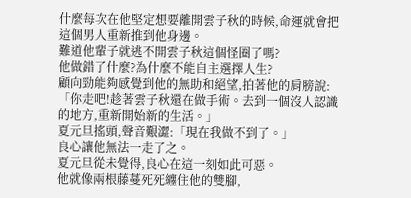什麼每次在他堅定想要離開雲子秋的時候,命運就會把這個男人重新推到他身邊。
難道他輩子就逃不開雲子秋這個怪圈了嗎?
他做錯了什麼?為什麼不能自主選擇人生?
顧向勁能夠感覺到他的無助和絕望,拍著他的肩膀說:「你走吧!趁著雲子秋還在做手術。去到一個沒人認識的地方,重新開始新的生活。」
夏元旦搖頭,聲音艱澀:「現在我做不到了。」
良心讓他無法一走了之。
夏元旦從未覺得,良心在這一刻如此可惡。
他就像兩根藤蔓死死纏住他的雙腳,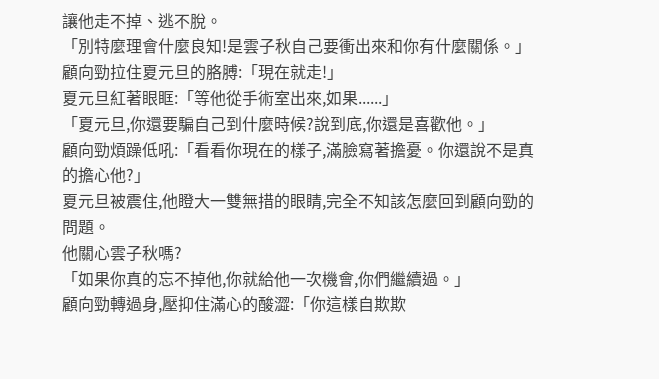讓他走不掉、逃不脫。
「別特麼理會什麼良知!是雲子秋自己要衝出來和你有什麼關係。」
顧向勁拉住夏元旦的胳膊:「現在就走!」
夏元旦紅著眼眶:「等他從手術室出來,如果......」
「夏元旦,你還要騙自己到什麼時候?說到底,你還是喜歡他。」
顧向勁煩躁低吼:「看看你現在的樣子,滿臉寫著擔憂。你還說不是真的擔心他?」
夏元旦被震住,他瞪大一雙無措的眼睛,完全不知該怎麼回到顧向勁的問題。
他關心雲子秋嗎?
「如果你真的忘不掉他,你就給他一次機會,你們繼續過。」
顧向勁轉過身,壓抑住滿心的酸澀:「你這樣自欺欺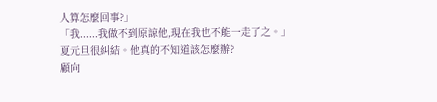人算怎麼回事?」
「我......我做不到原諒他,現在我也不能一走了之。」
夏元旦很糾結。他真的不知道該怎麼辦?
顧向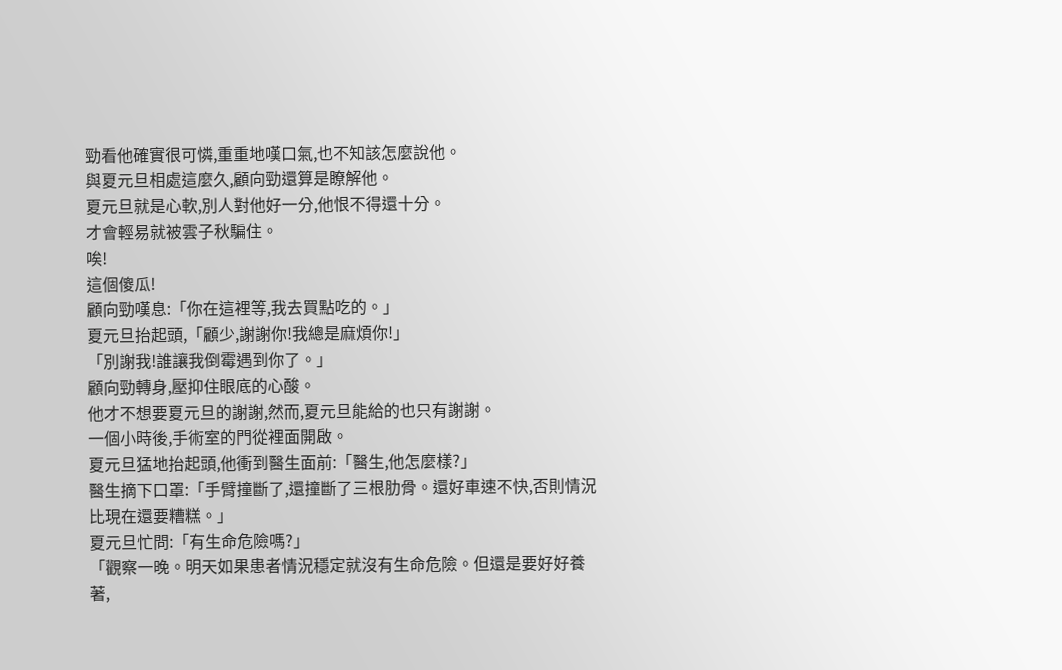勁看他確實很可憐,重重地嘆口氣,也不知該怎麼說他。
與夏元旦相處這麼久,顧向勁還算是瞭解他。
夏元旦就是心軟,別人對他好一分,他恨不得還十分。
才會輕易就被雲子秋騙住。
唉!
這個傻瓜!
顧向勁嘆息:「你在這裡等,我去買點吃的。」
夏元旦抬起頭,「顧少,謝謝你!我總是麻煩你!」
「別謝我!誰讓我倒霉遇到你了。」
顧向勁轉身,壓抑住眼底的心酸。
他才不想要夏元旦的謝謝,然而,夏元旦能給的也只有謝謝。
一個小時後,手術室的門從裡面開啟。
夏元旦猛地抬起頭,他衝到醫生面前:「醫生,他怎麼樣?」
醫生摘下口罩:「手臂撞斷了,還撞斷了三根肋骨。還好車速不快,否則情況比現在還要糟糕。」
夏元旦忙問:「有生命危險嗎?」
「觀察一晚。明天如果患者情況穩定就沒有生命危險。但還是要好好養著,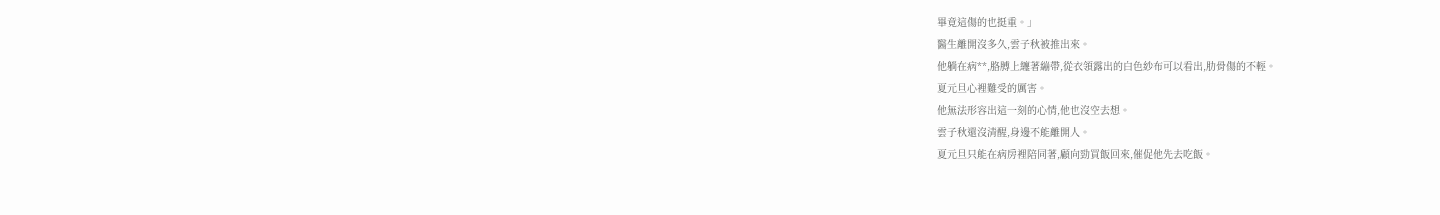畢竟這傷的也挺重。」
醫生離開沒多久,雲子秋被推出來。
他躺在病**,胳膊上纏著繃帶,從衣領露出的白色紗布可以看出,肋骨傷的不輕。
夏元旦心裡難受的厲害。
他無法形容出這一刻的心情,他也沒空去想。
雲子秋還沒清醒,身邊不能離開人。
夏元旦只能在病房裡陪同著,顧向勁買飯回來,催促他先去吃飯。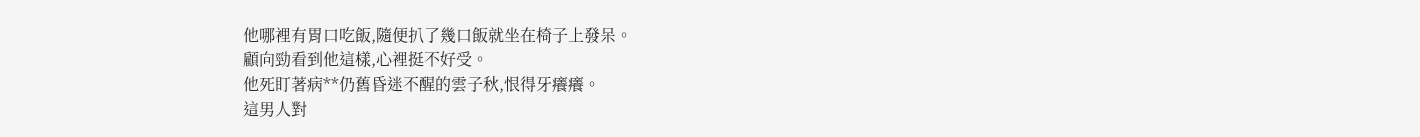他哪裡有胃口吃飯,隨便扒了幾口飯就坐在椅子上發呆。
顧向勁看到他這樣,心裡挺不好受。
他死盯著病**仍舊昏迷不醒的雲子秋,恨得牙癢癢。
這男人對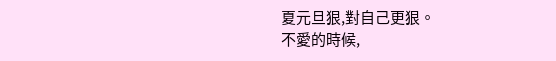夏元旦狠,對自己更狠。
不愛的時候,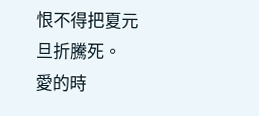恨不得把夏元旦折騰死。
愛的時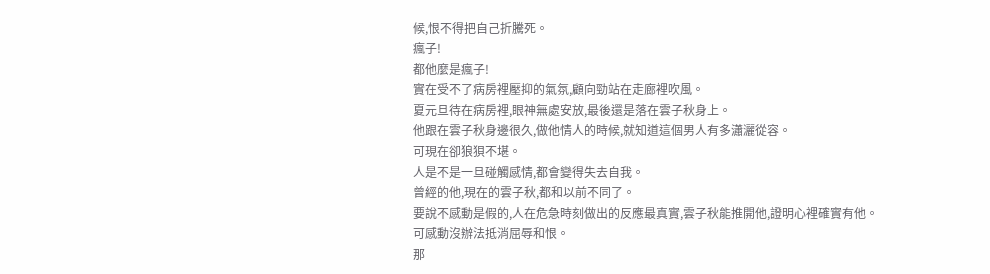候,恨不得把自己折騰死。
瘋子!
都他麼是瘋子!
實在受不了病房裡壓抑的氣氛,顧向勁站在走廊裡吹風。
夏元旦待在病房裡,眼神無處安放,最後還是落在雲子秋身上。
他跟在雲子秋身邊很久,做他情人的時候,就知道這個男人有多瀟灑從容。
可現在卻狼狽不堪。
人是不是一旦碰觸感情,都會變得失去自我。
曾經的他,現在的雲子秋,都和以前不同了。
要說不感動是假的,人在危急時刻做出的反應最真實,雲子秋能推開他,證明心裡確實有他。
可感動沒辦法抵消屈辱和恨。
那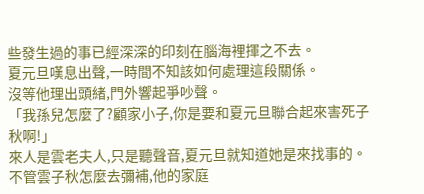些發生過的事已經深深的印刻在腦海裡揮之不去。
夏元旦嘆息出聲,一時間不知該如何處理這段關係。
沒等他理出頭緒,門外響起爭吵聲。
「我孫兒怎麼了?顧家小子,你是要和夏元旦聯合起來害死子秋啊!」
來人是雲老夫人,只是聽聲音,夏元旦就知道她是來找事的。
不管雲子秋怎麼去彌補,他的家庭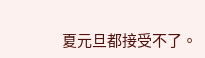夏元旦都接受不了。